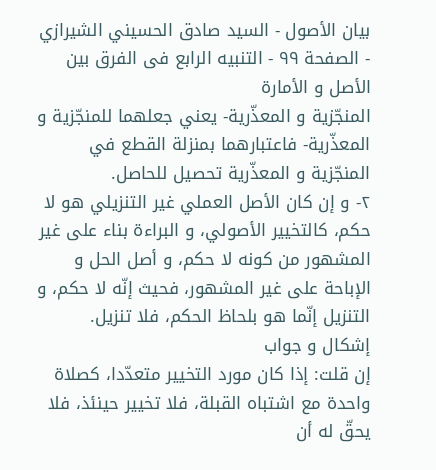بيان الأصول - السيد صادق الحسيني الشيرازي - الصفحة ٩٩ - التنبيه الرابع فى الفرق بين الأصل و الأمارة
المنجّزية و المعذّرية- يعني جعلهما للمنجّزية و المعذّرية- فاعتبارهما بمنزلة القطع في المنجّزية و المعذّرية تحصيل للحاصل.
٢- و إن كان الأصل العملي غير التنزيلي هو لا حكم، كالتخيير الأصولي، و البراءة بناء على غير المشهور من كونه لا حكم، و أصل الحل و الإباحة على غير المشهور، فحيث إنّه لا حكم، و التنزيل إنّما هو بلحاظ الحكم، فلا تنزيل.
إشكال و جواب
إن قلت: إذا كان مورد التخيير متعدّدا، كصلاة واحدة مع اشتباه القبلة، فلا تخيير حينئذ، فلا يحقّ له أن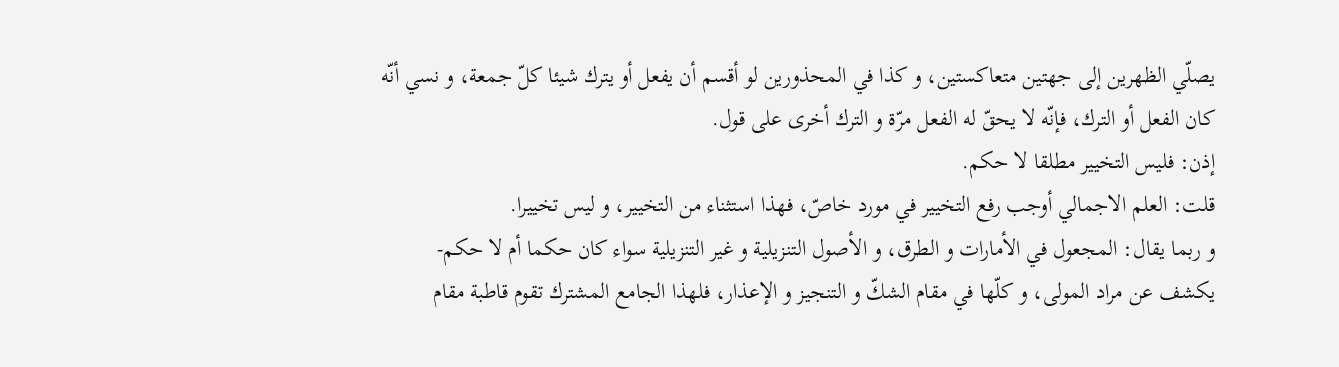يصلّي الظهرين إلى جهتين متعاكستين، و كذا في المحذورين لو أقسم أن يفعل أو يترك شيئا كلّ جمعة، و نسي أنّه كان الفعل أو الترك، فإنّه لا يحقّ له الفعل مرّة و الترك أخرى على قول.
إذن: فليس التخيير مطلقا لا حكم.
قلت: العلم الاجمالي أوجب رفع التخيير في مورد خاصّ، فهذا استثناء من التخيير، و ليس تخييرا.
و ربما يقال: المجعول في الأمارات و الطرق، و الأصول التنزيلية و غير التنزيلية سواء كان حكما أم لا حكم- يكشف عن مراد المولى، و كلّها في مقام الشكّ و التنجيز و الإعذار، فلهذا الجامع المشترك تقوم قاطبة مقام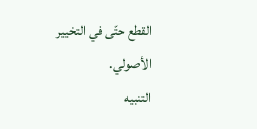القطع حتّى في التخيير الأصولي.
التنبيه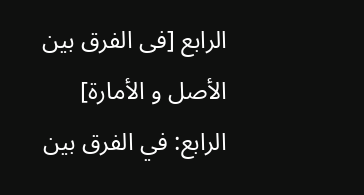الرابع [فى الفرق بين الأصل و الأمارة]
الرابع: في الفرق بين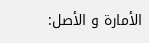الأمارة و الأصل: